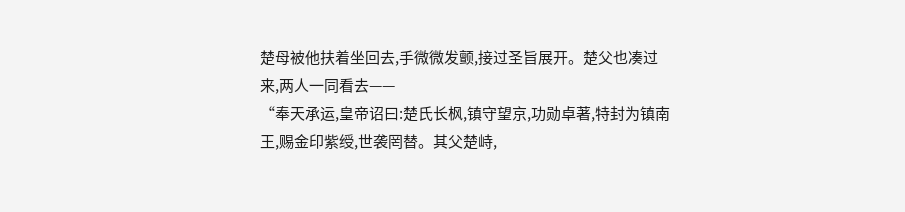楚母被他扶着坐回去,手微微发颤,接过圣旨展开。楚父也凑过来,两人一同看去——
“奉天承运,皇帝诏曰:楚氏长枫,镇守望京,功勋卓著,特封为镇南王,赐金印紫绶,世袭罔替。其父楚峙,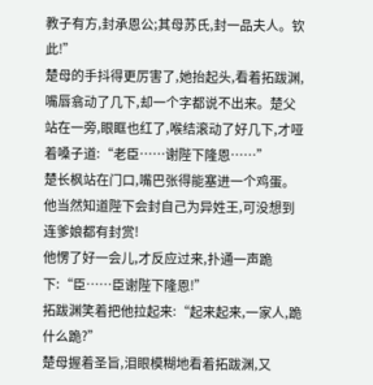教子有方,封承恩公;其母苏氏,封一品夫人。钦此!”
楚母的手抖得更厉害了,她抬起头,看着拓跋渊,嘴唇翕动了几下,却一个字都说不出来。楚父站在一旁,眼眶也红了,喉结滚动了好几下,才哑着嗓子道:“老臣……谢陛下隆恩……”
楚长枫站在门口,嘴巴张得能塞进一个鸡蛋。他当然知道陛下会封自己为异姓王,可没想到连爹娘都有封赏!
他愣了好一会儿,才反应过来,扑通一声跪下:“臣……臣谢陛下隆恩!”
拓跋渊笑着把他拉起来:“起来起来,一家人,跪什么跪?”
楚母握着圣旨,泪眼模糊地看着拓跋渊,又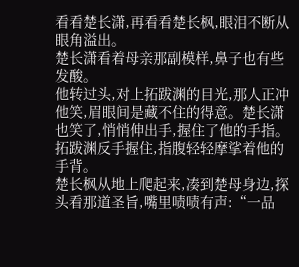看看楚长潇,再看看楚长枫,眼泪不断从眼角溢出。
楚长潇看着母亲那副模样,鼻子也有些发酸。
他转过头,对上拓跋渊的目光,那人正冲他笑,眉眼间是藏不住的得意。楚长潇也笑了,悄悄伸出手,握住了他的手指。拓跋渊反手握住,指腹轻轻摩挲着他的手背。
楚长枫从地上爬起来,凑到楚母身边,探头看那道圣旨,嘴里啧啧有声:“一品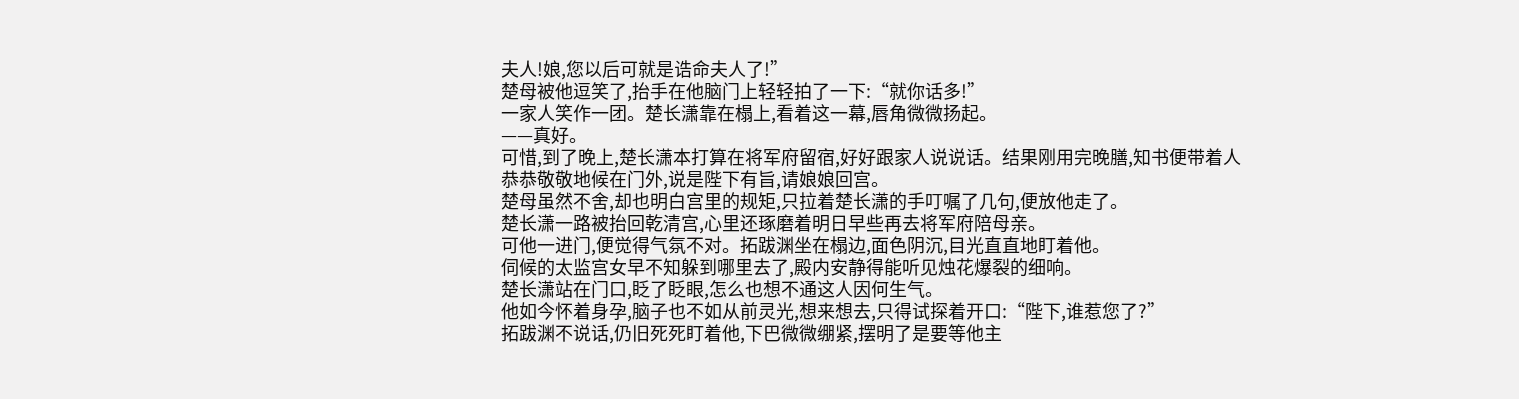夫人!娘,您以后可就是诰命夫人了!”
楚母被他逗笑了,抬手在他脑门上轻轻拍了一下:“就你话多!”
一家人笑作一团。楚长潇靠在榻上,看着这一幕,唇角微微扬起。
——真好。
可惜,到了晚上,楚长潇本打算在将军府留宿,好好跟家人说说话。结果刚用完晚膳,知书便带着人恭恭敬敬地候在门外,说是陛下有旨,请娘娘回宫。
楚母虽然不舍,却也明白宫里的规矩,只拉着楚长潇的手叮嘱了几句,便放他走了。
楚长潇一路被抬回乾清宫,心里还琢磨着明日早些再去将军府陪母亲。
可他一进门,便觉得气氛不对。拓跋渊坐在榻边,面色阴沉,目光直直地盯着他。
伺候的太监宫女早不知躲到哪里去了,殿内安静得能听见烛花爆裂的细响。
楚长潇站在门口,眨了眨眼,怎么也想不通这人因何生气。
他如今怀着身孕,脑子也不如从前灵光,想来想去,只得试探着开口:“陛下,谁惹您了?”
拓跋渊不说话,仍旧死死盯着他,下巴微微绷紧,摆明了是要等他主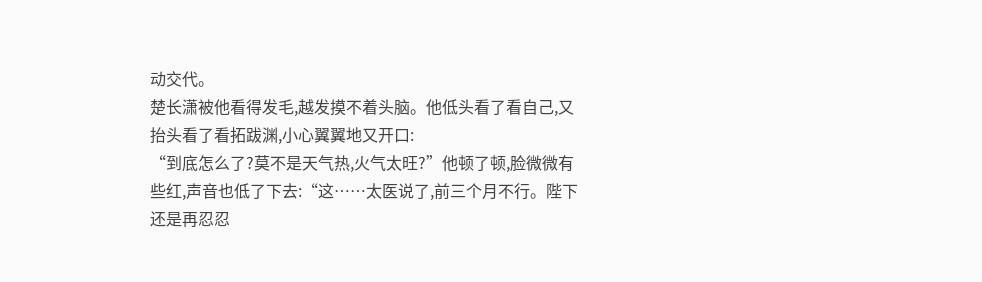动交代。
楚长潇被他看得发毛,越发摸不着头脑。他低头看了看自己,又抬头看了看拓跋渊,小心翼翼地又开口:
“到底怎么了?莫不是天气热,火气太旺?”他顿了顿,脸微微有些红,声音也低了下去:“这……太医说了,前三个月不行。陛下还是再忍忍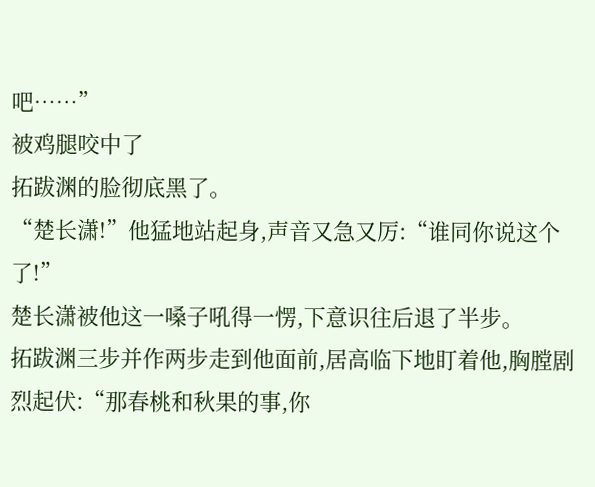吧……”
被鸡腿咬中了
拓跋渊的脸彻底黑了。
“楚长潇!”他猛地站起身,声音又急又厉:“谁同你说这个了!”
楚长潇被他这一嗓子吼得一愣,下意识往后退了半步。
拓跋渊三步并作两步走到他面前,居高临下地盯着他,胸膛剧烈起伏:“那春桃和秋果的事,你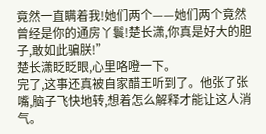竟然一直瞒着我!她们两个——她们两个竟然曾经是你的通房丫鬟!楚长潇,你真是好大的胆子,敢如此骗朕!”
楚长潇眨眨眼,心里咯噔一下。
完了,这事还真被自家醋王听到了。他张了张嘴,脑子飞快地转,想着怎么解释才能让这人消气。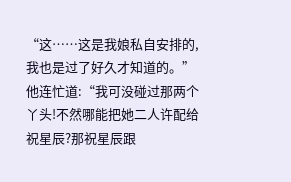“这……这是我娘私自安排的,我也是过了好久才知道的。”他连忙道:“我可没碰过那两个丫头!不然哪能把她二人许配给祝星辰?那祝星辰跟